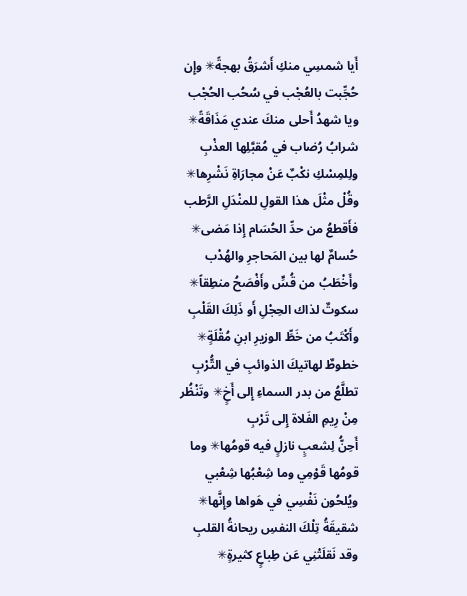أَيا شمسِي منكِ أَشرَقُ بهجةً✳ وإِن حُجِّبت بالعُجْب في سُحُب الحُجْب
ويا شهدُ أَحلى منكَ عندي مَذَاقَةً✳ شرابُ رُضاب في مُقبَّلِها العذْبِ
ولِلمِسْكِ نكْبٌ عَنْ مجارَاةِ نَشْرِها✳ وقُلْ مثْلَ هذا القولِ للمنْدَلِ الرَّطب
فأَقطعُ من حدِّ الحُسَام إِذا مَضى✳ حُسامٌ لها بين المَحاجرِ والهُدْب
وأَخْطَبُ من قُسٍّ وأَفْصَحُ منطِقاً✳ سكوتٌ لذاك الحِجْلِ أَو ذَلِكَ القَلْبِ
وأَكْتَبُ من خَطِّ الوزيرِ ابنِ مُقْلَةٍ✳ خطوطٌ لهاتيكَ الذوائبِ في التُّرْبِ
تطلَّعُ من بدر السماءِ إِلى أَخٍ✳ وتَنْظُر مِنْ رِيمِ الفَلاة إِلى تَرْبِ
أَحِنُّ لِشعبٍ نازلٍ فيه قومُها✳ وما قومُها قَوْمِي وما شِعْبُها شِعْبي
ويُلحُون نَفْسِي في هَواها وإِنَّها✳ شقيقَةُ تِلْكَ النفسِ ريحانةُ القلبِ
وقد نَقلَتْنِي عَن طِباعٍ كثيرةٍ✳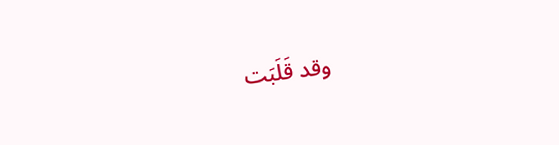وقد قَلَبَت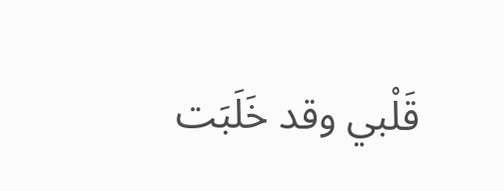قَلْبي وقد خَلَبَت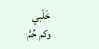خَلْبي
وكم حُمَّ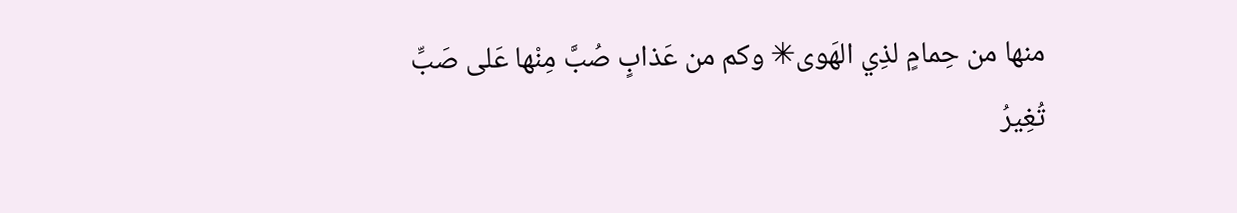منها من حِمامٍ لذِي الهَوى✳ وكم من عَذابٍ صُبَّ مِنْها عَلى صَبِّ
تُغِيرُ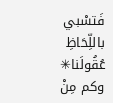فَتسْبي باللِّحَاظِ عُقُولَنا✳ وكم مِنْ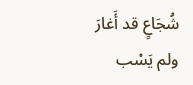شُجَاعٍ قد أَغارَ ولم يَسْب